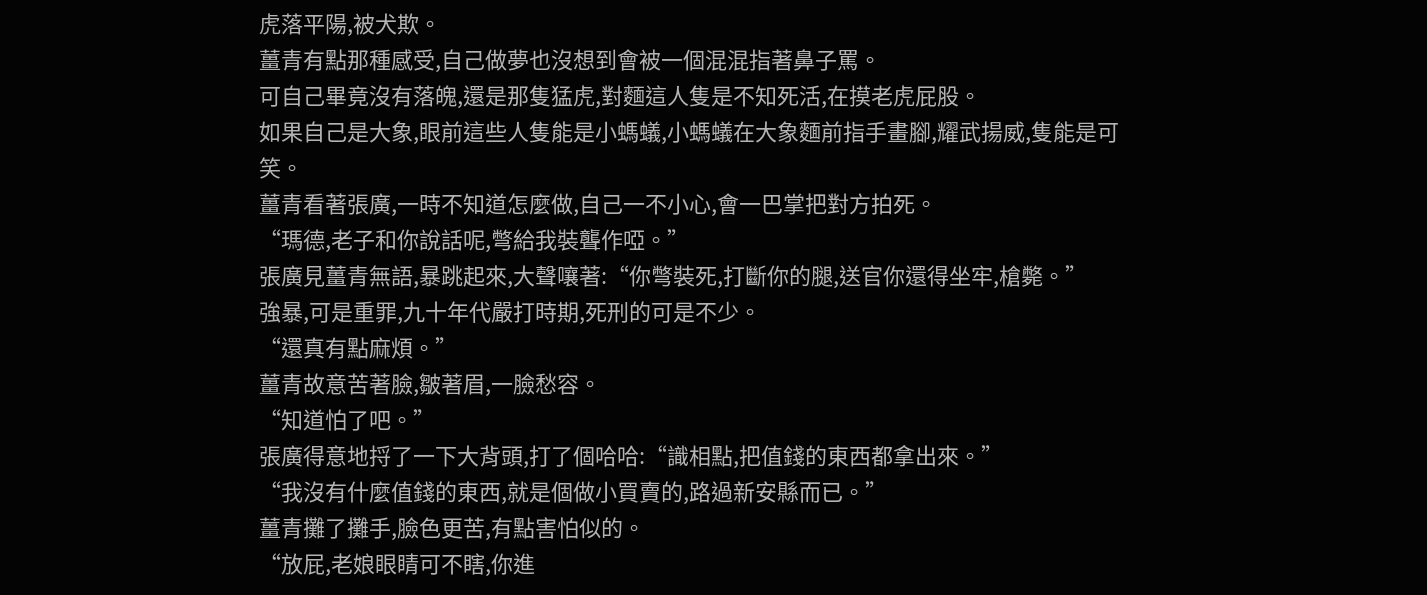虎落平陽,被犬欺。
薑青有點那種感受,自己做夢也沒想到會被一個混混指著鼻子罵。
可自己畢竟沒有落魄,還是那隻猛虎,對麵這人隻是不知死活,在摸老虎屁股。
如果自己是大象,眼前這些人隻能是小螞蟻,小螞蟻在大象麵前指手畫腳,耀武揚威,隻能是可笑。
薑青看著張廣,一時不知道怎麼做,自己一不小心,會一巴掌把對方拍死。
“瑪德,老子和你說話呢,彆給我裝聾作啞。”
張廣見薑青無語,暴跳起來,大聲嚷著:“你彆裝死,打斷你的腿,送官你還得坐牢,槍斃。”
強暴,可是重罪,九十年代嚴打時期,死刑的可是不少。
“還真有點麻煩。”
薑青故意苦著臉,皺著眉,一臉愁容。
“知道怕了吧。”
張廣得意地捋了一下大背頭,打了個哈哈:“識相點,把值錢的東西都拿出來。”
“我沒有什麼值錢的東西,就是個做小買賣的,路過新安縣而已。”
薑青攤了攤手,臉色更苦,有點害怕似的。
“放屁,老娘眼睛可不瞎,你進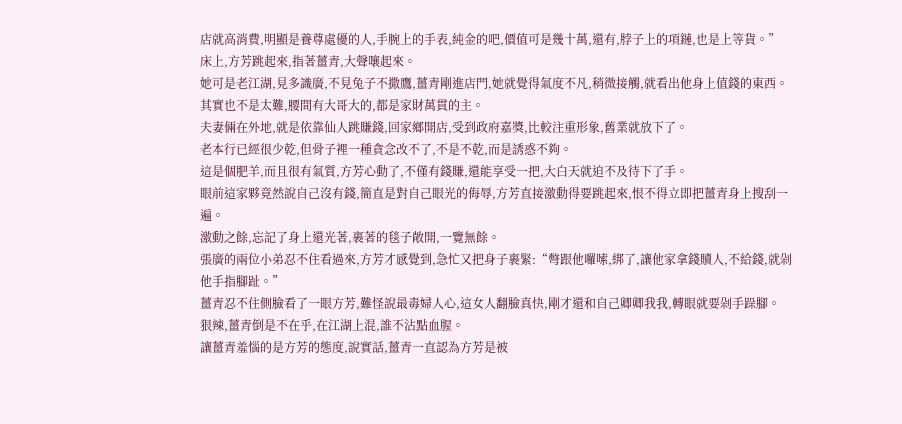店就高消費,明顯是養尊處優的人,手腕上的手表,純金的吧,價值可是幾十萬,還有,脖子上的項鏈,也是上等貨。”
床上,方芳跳起來,指著薑青,大聲嚷起來。
她可是老江湖,見多識廣,不見兔子不撒鷹,薑青剛進店門,她就覺得氣度不凡,稍微接觸,就看出他身上值錢的東西。
其實也不是太難,腰間有大哥大的,都是家財萬貫的主。
夫妻倆在外地,就是依靠仙人跳賺錢,回家鄉開店,受到政府嘉獎,比較注重形象,舊業就放下了。
老本行已經很少乾,但骨子裡一種貪念改不了,不是不乾,而是誘惑不夠。
這是個肥羊,而且很有氣質,方芳心動了,不僅有錢賺,還能享受一把,大白天就迫不及待下了手。
眼前這家夥竟然說自己沒有錢,簡直是對自己眼光的侮辱,方芳直接激動得要跳起來,恨不得立即把薑青身上搜刮一遍。
激動之餘,忘記了身上還光著,裹著的毯子敞開,一覽無餘。
張廣的兩位小弟忍不住看過來,方芳才感覺到,急忙又把身子裹緊:“彆跟他囉嗦,綁了,讓他家拿錢贖人,不給錢,就剁他手指腳趾。”
薑青忍不住側臉看了一眼方芳,難怪說最毒婦人心,這女人翻臉真快,剛才還和自己卿卿我我,轉眼就要剁手跺腳。
狠辣,薑青倒是不在乎,在江湖上混,誰不沾點血腥。
讓薑青羞惱的是方芳的態度,說實話,薑青一直認為方芳是被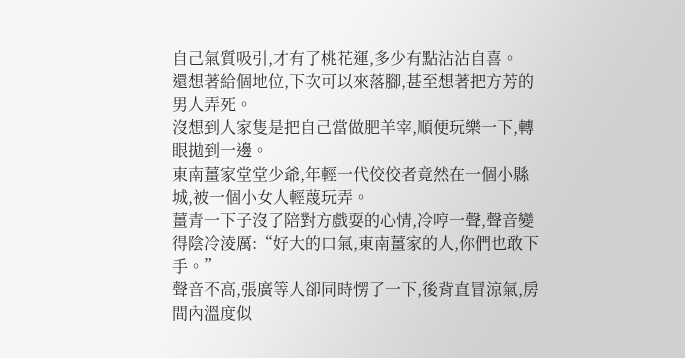自己氣質吸引,才有了桃花運,多少有點沾沾自喜。
還想著給個地位,下次可以來落腳,甚至想著把方芳的男人弄死。
沒想到人家隻是把自己當做肥羊宰,順便玩樂一下,轉眼拋到一邊。
東南薑家堂堂少爺,年輕一代佼佼者竟然在一個小縣城,被一個小女人輕蔑玩弄。
薑青一下子沒了陪對方戲耍的心情,冷哼一聲,聲音變得陰冷淩厲:“好大的口氣,東南薑家的人,你們也敢下手。”
聲音不高,張廣等人卻同時愣了一下,後背直冒涼氣,房間內溫度似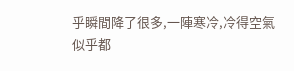乎瞬間降了很多,一陣寒冷,冷得空氣似乎都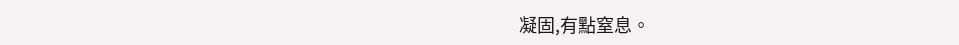凝固,有點窒息。